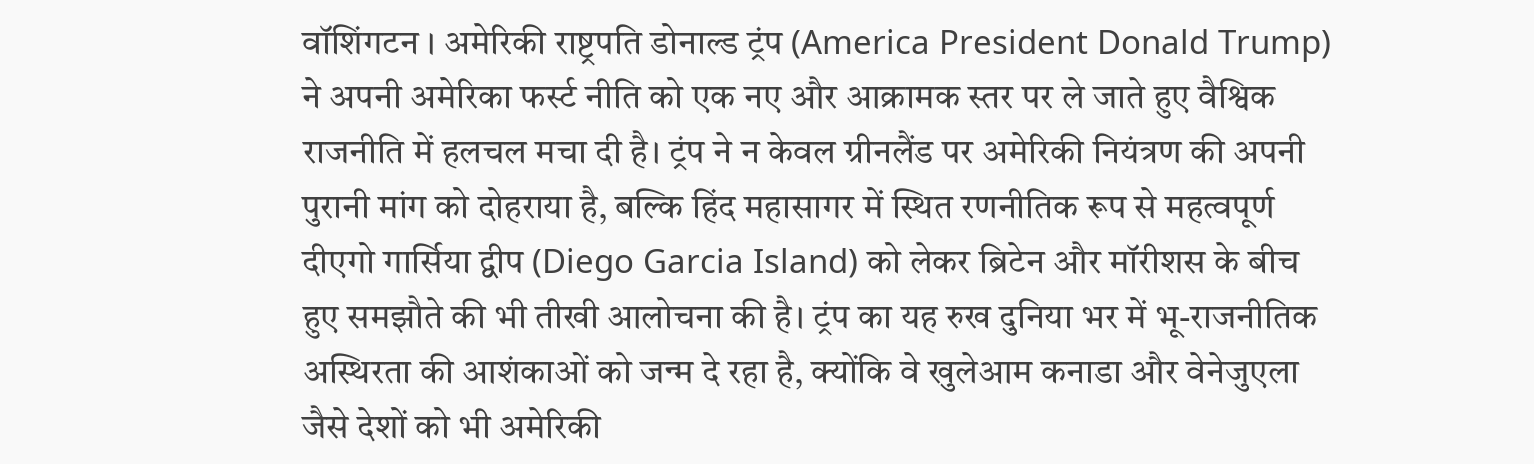वॉशिंगटन । अमेरिकी राष्ट्रपति डोनाल्ड ट्रंप (America President Donald Trump) ने अपनी अमेरिका फर्स्ट नीति को एक नए और आक्रामक स्तर पर ले जाते हुए वैश्विक राजनीति में हलचल मचा दी है। ट्रंप ने न केवल ग्रीनलैंड पर अमेरिकी नियंत्रण की अपनी पुरानी मांग को दोहराया है, बल्कि हिंद महासागर में स्थित रणनीतिक रूप से महत्वपूर्ण दीएगो गार्सिया द्वीप (Diego Garcia Island) को लेकर ब्रिटेन और मॉरीशस के बीच हुए समझौते की भी तीखी आलोचना की है। ट्रंप का यह रुख दुनिया भर में भू-राजनीतिक अस्थिरता की आशंकाओं को जन्म दे रहा है, क्योंकि वे खुलेआम कनाडा और वेनेजुएला जैसे देशों को भी अमेरिकी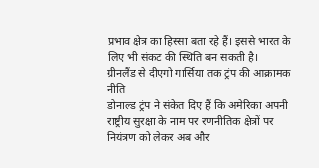प्रभाव क्षेत्र का हिस्सा बता रहे हैं। इससे भारत के लिए भी संकट की स्थिति बन सकती है।
ग्रीनलैंड से दीएगो गार्सिया तक ट्रंप की आक्रामक नीति
डोनाल्ड ट्रंप ने संकेत दिए हैं कि अमेरिका अपनी राष्ट्रीय सुरक्षा के नाम पर रणनीतिक क्षेत्रों पर नियंत्रण को लेकर अब और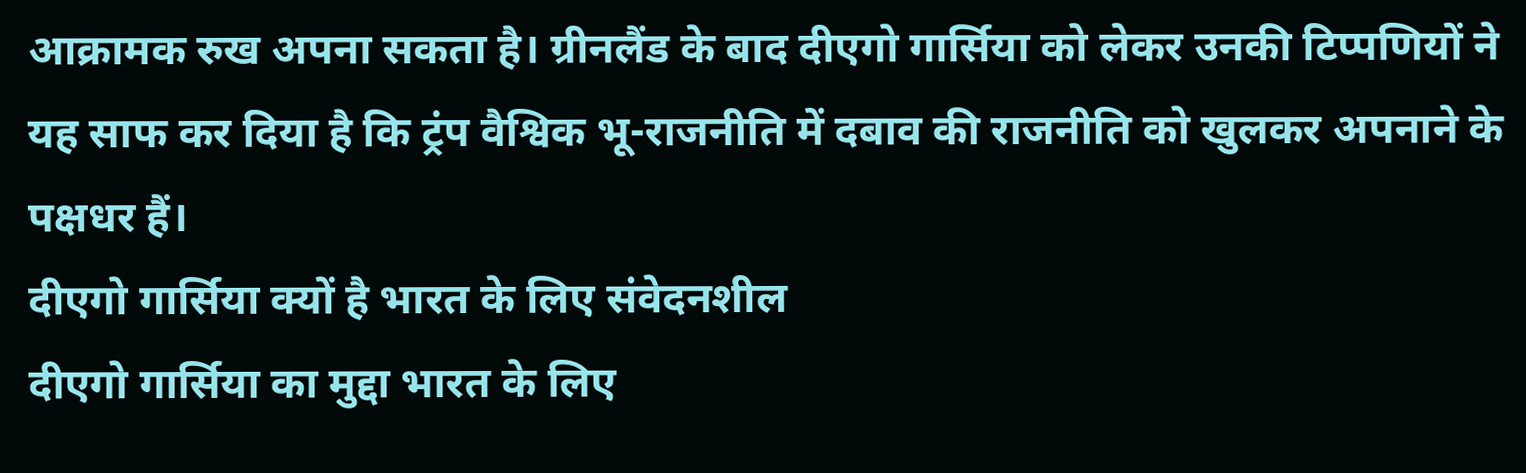आक्रामक रुख अपना सकता है। ग्रीनलैंड के बाद दीएगो गार्सिया को लेकर उनकी टिप्पणियों ने यह साफ कर दिया है कि ट्रंप वैश्विक भू-राजनीति में दबाव की राजनीति को खुलकर अपनाने के पक्षधर हैं।
दीएगो गार्सिया क्यों है भारत के लिए संवेदनशील
दीएगो गार्सिया का मुद्दा भारत के लिए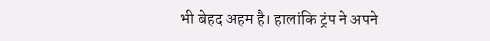भी बेहद अहम है। हालांकि ट्रंप ने अपने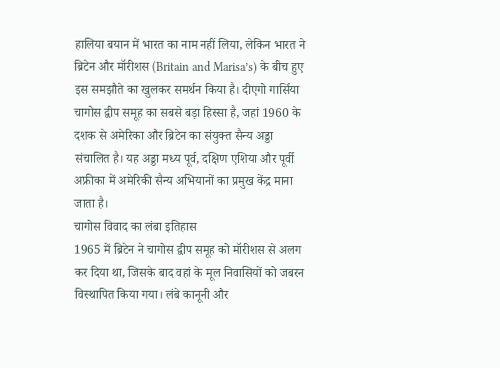हालिया बयान में भारत का नाम नहीं लिया, लेकिन भारत ने ब्रिटेन और मॉरीशस (Britain and Marisa’s) के बीच हुए इस समझौते का खुलकर समर्थन किया है। दीएगो गार्सिया चागोस द्वीप समूह का सबसे बड़ा हिस्सा है, जहां 1960 के दशक से अमेरिका और ब्रिटेन का संयुक्त सैन्य अड्डा संचालित है। यह अड्डा मध्य पूर्व, दक्षिण एशिया और पूर्वी अफ्रीका में अमेरिकी सैन्य अभियानों का प्रमुख केंद्र माना जाता है।
चागोस विवाद का लंबा इतिहास
1965 में ब्रिटेन ने चागोस द्वीप समूह को मॉरीशस से अलग कर दिया था, जिसके बाद वहां के मूल निवासियों को जबरन विस्थापित किया गया। लंबे कानूनी और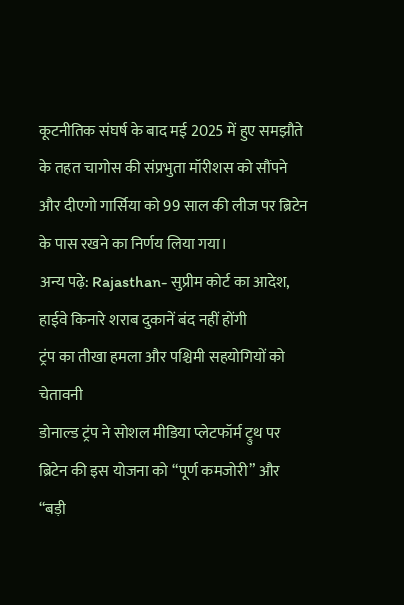कूटनीतिक संघर्ष के बाद मई 2025 में हुए समझौते के तहत चागोस की संप्रभुता मॉरीशस को सौंपने और दीएगो गार्सिया को 99 साल की लीज पर ब्रिटेन के पास रखने का निर्णय लिया गया।
अन्य पढ़े: Rajasthan- सुप्रीम कोर्ट का आदेश, हाईवे किनारे शराब दुकानें बंद नहीं होंगी
ट्रंप का तीखा हमला और पश्चिमी सहयोगियों को चेतावनी
डोनाल्ड ट्रंप ने सोशल मीडिया प्लेटफॉर्म ट्रुथ पर ब्रिटेन की इस योजना को “पूर्ण कमजोरी” और “बड़ी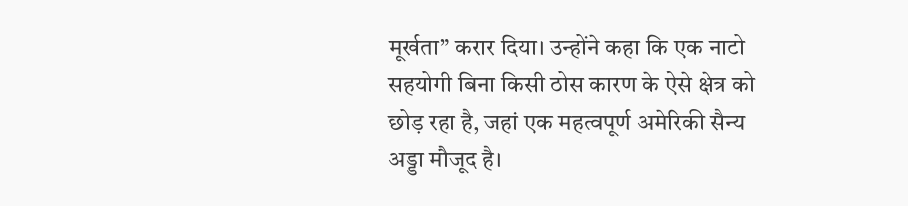मूर्खता” करार दिया। उन्होंने कहा कि एक नाटो सहयोगी बिना किसी ठोस कारण के ऐसे क्षेत्र को छोड़ रहा है, जहां एक महत्वपूर्ण अमेरिकी सैन्य अड्डा मौजूद है।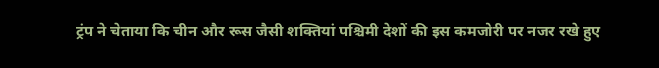ट्रंप ने चेताया कि चीन और रूस जैसी शक्तियां पश्चिमी देशों की इस कमजोरी पर नजर रखे हुए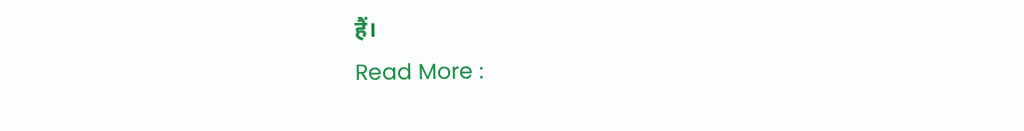हैं।
Read More :